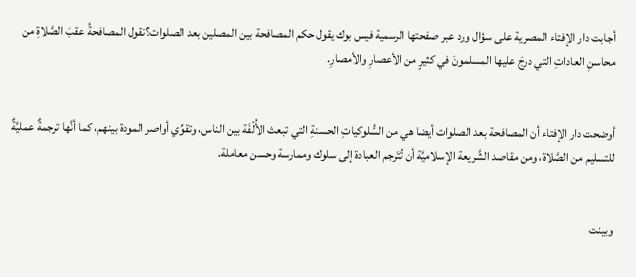أجابت دار الإفتاء المصرية على سؤال ورد عبر صفحتها الرسمية فيس بوك يقول حكم المصافحة بين المصلين بعد الصلوات؟نقول المصافحةُ عقبَ الصَّلاةِ من محاسنِ العاداتِ التي درجَ عليها المسلمونَ في كثيرٍ من الأعصارِ والأمصارِ.


أوضحت دار الإفتاء أن المصافحة بعد الصلوات أيضا هي من السُّلوكياتِ الحسنةِ التي تبعث الأُلْفَة بين الناس، وتقوِّي أواصر المودة بينهم، كما أنَّها ترجمةٌ عمليَّةٌ للتسليم من الصَّلاة، ومن مقاصد الشَّريعة الإسلاميَّة أن تُتَرجم العبادة إلى سلوك وممارسة وحسن معاملة.


وبينت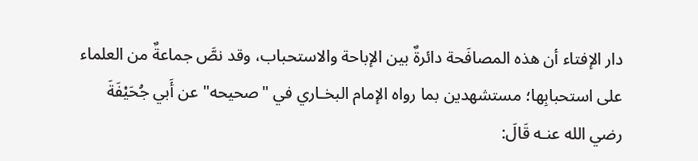دار الإفتاء أن هذه المصافَحة دائرةٌ بين الإباحة والاستحباب، وقد نصَّ جماعةٌ من العلماء على استحبابِها؛ مستشهدين بما رواه الإمام البخـاري في "صحيحه" عن أَبي جُحَيْفَةَ رضي الله عنـه قَالَ: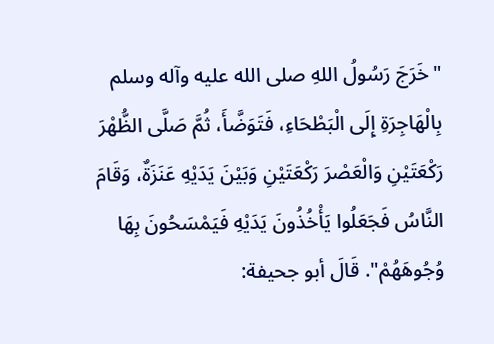"خَرَجَ رَسُولُ اللهِ صلى الله عليه وآله وسلم بِالْهَاجِرَةِ إِلَى الْبَطْحَاءِ، فَتَوَضَّأَ، ثُمَّ صَلَّى الظُّهْرَ رَكْعَتَيْنِ وَالْعَصْرَ رَكْعَتَيْنِ وَبَيْنَ يَدَيْهِ عَنَزَةٌ، وَقَامَ النَّاسُ فَجَعَلُوا يَأْخُذُونَ يَدَيْهِ فَيَمْسَحُونَ بِهَا وُجُوهَهُمْ". قَالَ أبو جحيفة: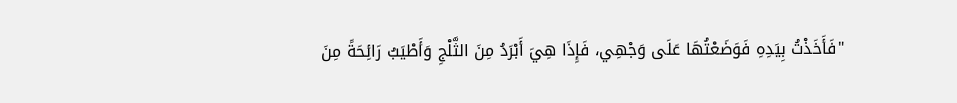"فَأَخَذْتُ بِيَدِهِ فَوَضَعْتُهَا عَلَى وَجْهِي، فَإِذَا هِيَ أَبْرَدُ مِنَ الثَّلْجِ وَأَطْيَبُ رَائِحَةً مِنَ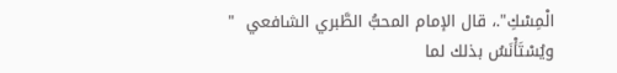الْمِسْكِ".، قال الإمام المحبُّ الطَّبري الشافعي  " ويُسْتَأْنَسُ بذلك لما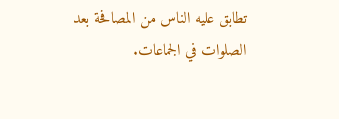تطابق عليه الناس من المصافحة بعد الصلوات في الجماعات.